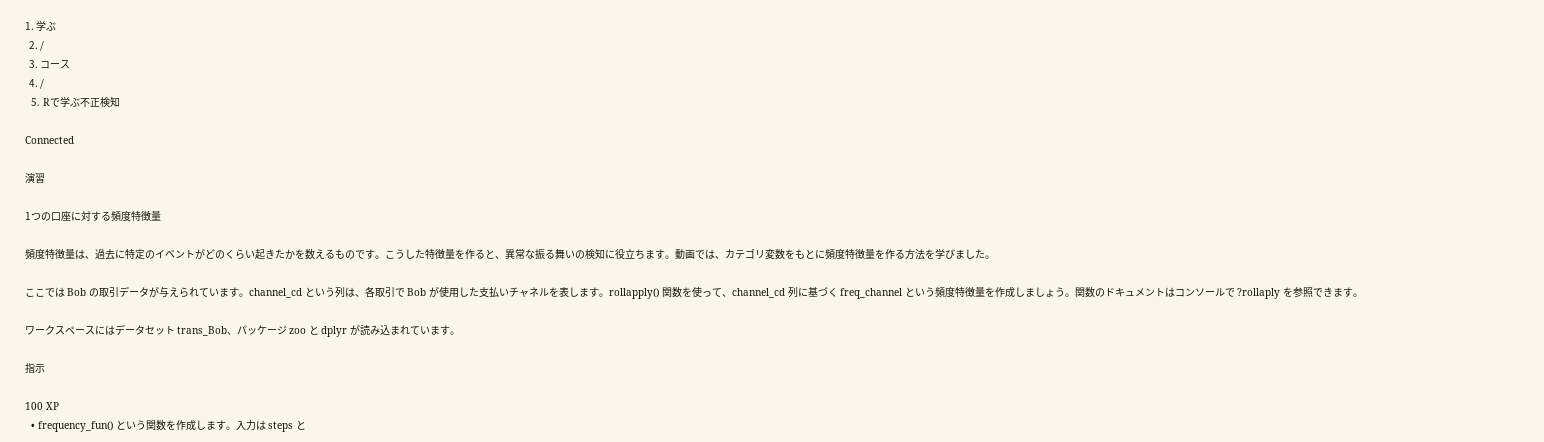1. 学ぶ
  2. /
  3. コース
  4. /
  5. Rで学ぶ不正検知

Connected

演習

1つの口座に対する頻度特徴量

頻度特徴量は、過去に特定のイベントがどのくらい起きたかを数えるものです。こうした特徴量を作ると、異常な振る舞いの検知に役立ちます。動画では、カテゴリ変数をもとに頻度特徴量を作る方法を学びました。

ここでは Bob の取引データが与えられています。channel_cd という列は、各取引で Bob が使用した支払いチャネルを表します。rollapply() 関数を使って、channel_cd 列に基づく freq_channel という頻度特徴量を作成しましょう。関数のドキュメントはコンソールで ?rollaply を参照できます。

ワークスペースにはデータセット trans_Bob、パッケージ zoo と dplyr が読み込まれています。

指示

100 XP
  • frequency_fun() という関数を作成します。入力は steps と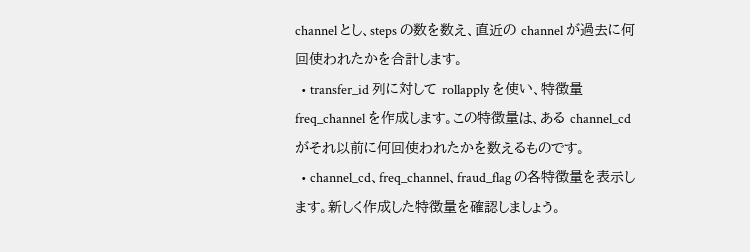channel とし、steps の数を数え、直近の channel が過去に何回使われたかを合計します。
  • transfer_id 列に対して rollapply を使い、特徴量 freq_channel を作成します。この特徴量は、ある channel_cd がそれ以前に何回使われたかを数えるものです。
  • channel_cd、freq_channel、fraud_flag の各特徴量を表示します。新しく作成した特徴量を確認しましょう。